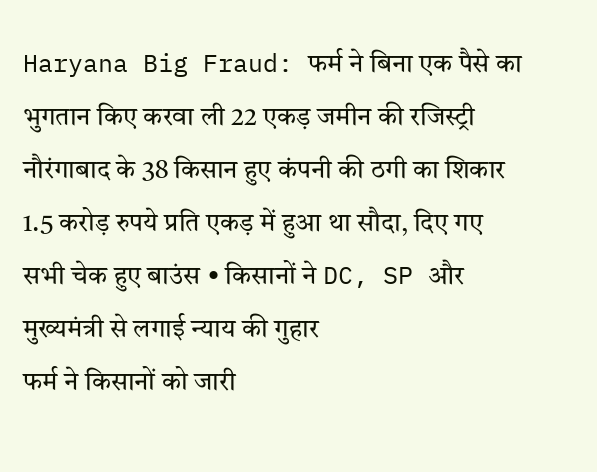Haryana Big Fraud: फर्म ने बिना एक पैसे का भुगतान किए करवा ली 22 एकड़ जमीन की रजिस्ट्री
नौरंगाबाद के 38 किसान हुए कंपनी की ठगी का शिकार
1.5 करोड़ रुपये प्रति एकड़ में हुआ था सौदा, दिए गए सभी चेक हुए बाउंस • किसानों ने DC, SP और मुख्यमंत्री से लगाई न्याय की गुहार
फर्म ने किसानों को जारी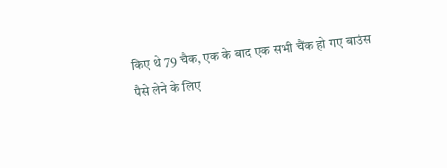किए थे 79 चैक, एक के बाद एक सभी चैंक हो गए बाउंस
पैसे लेने के लिए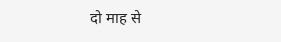दो माह से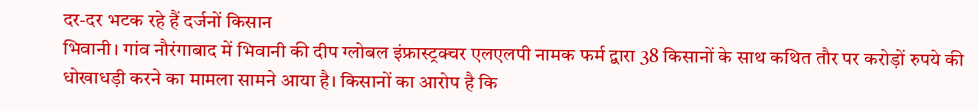दर-दर भटक रहे हैं दर्जनों किसान
भिवानी। गांव नौरंगाबाद में भिवानी की दीप ग्लोबल इंफ्रास्ट्रक्चर एलएलपी नामक फर्म द्वारा 38 किसानों के साथ कथित तौर पर करोड़ों रुपये की धोखाधड़ी करने का मामला सामने आया है। किसानों का आरोप है कि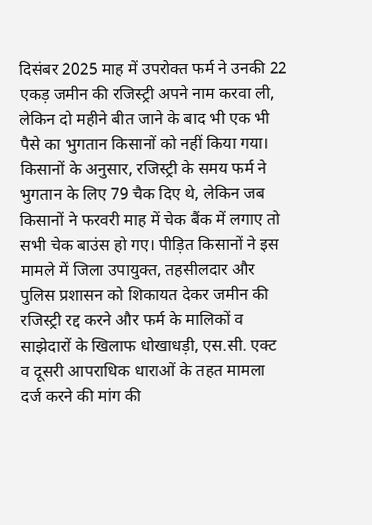दिसंबर 2025 माह में उपरोक्त फर्म ने उनकी 22 एकड़ जमीन की रजिस्ट्री अपने नाम करवा ली, लेकिन दो महीने बीत जाने के बाद भी एक भी पैसे का भुगतान किसानों को नहीं किया गया।
किसानों के अनुसार, रजिस्ट्री के समय फर्म ने भुगतान के लिए 79 चैक दिए थे, लेकिन जब किसानों ने फरवरी माह में चेक बैंक में लगाए तो सभी चेक बाउंस हो गए। पीड़ित किसानों ने इस मामले में जिला उपायुक्त, तहसीलदार और पुलिस प्रशासन को शिकायत देकर जमीन की रजिस्ट्री रद्द करने और फर्म के मालिकों व साझेदारों के खिलाफ धोखाधड़ी, एस.सी. एक्ट व दूसरी आपराधिक धाराओं के तहत मामला दर्ज करने की मांग की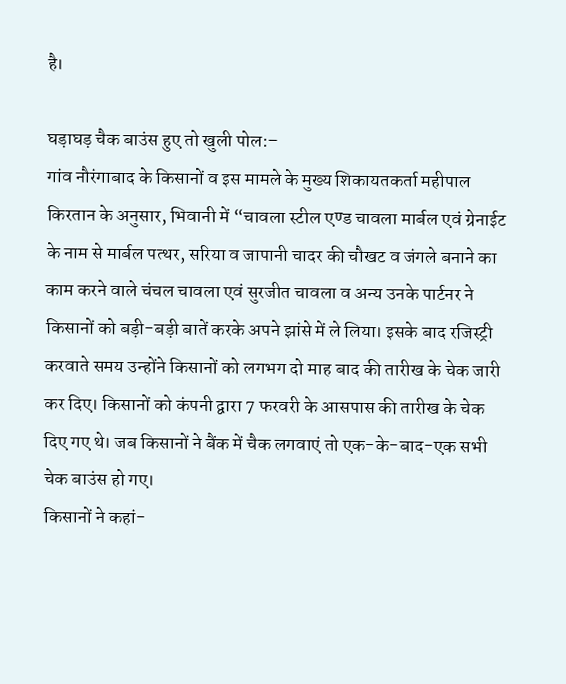है।

घड़ाघड़ चैक बाउंस हुए तो खुली पोल:–
गांव नौरंगाबाद के किसानों व इस मामले के मुख्य शिकायतकर्ता महीपाल किरतान के अनुसार, भिवानी में “चावला स्टील एण्ड चावला मार्बल एवं ग्रेनाईट के नाम से मार्बल पत्थर, सरिया व जापानी चादर की चौखट व जंगले बनाने का काम करने वाले चंचल चावला एवं सुरजीत चावला व अन्य उनके पार्टनर ने किसानों को बड़ी-बड़ी बातें करके अपने झांसे में ले लिया। इसके बाद रजिस्ट्री करवाते समय उन्होंने किसानों को लगभग दो माह बाद की तारीख के चेक जारी कर दिए। किसानों को कंपनी द्वारा 7 फरवरी के आसपास की तारीख के चेक दिए गए थे। जब किसानों ने बैंक में चैक लगवाएं तो एक-के-बाद-एक सभी चेक बाउंस हो गए।
किसानों ने कहां-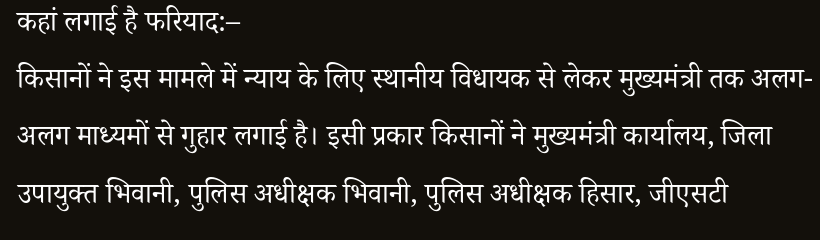कहां लगाई है फरियाद:–
किसानों ने इस मामले में न्याय के लिए स्थानीय विधायक से लेकर मुख्यमंत्री तक अलग-अलग माध्यमों से गुहार लगाई है। इसी प्रकार किसानों ने मुख्यमंत्री कार्यालय, जिला उपायुक्त भिवानी, पुलिस अधीक्षक भिवानी, पुलिस अधीक्षक हिसार, जीएसटी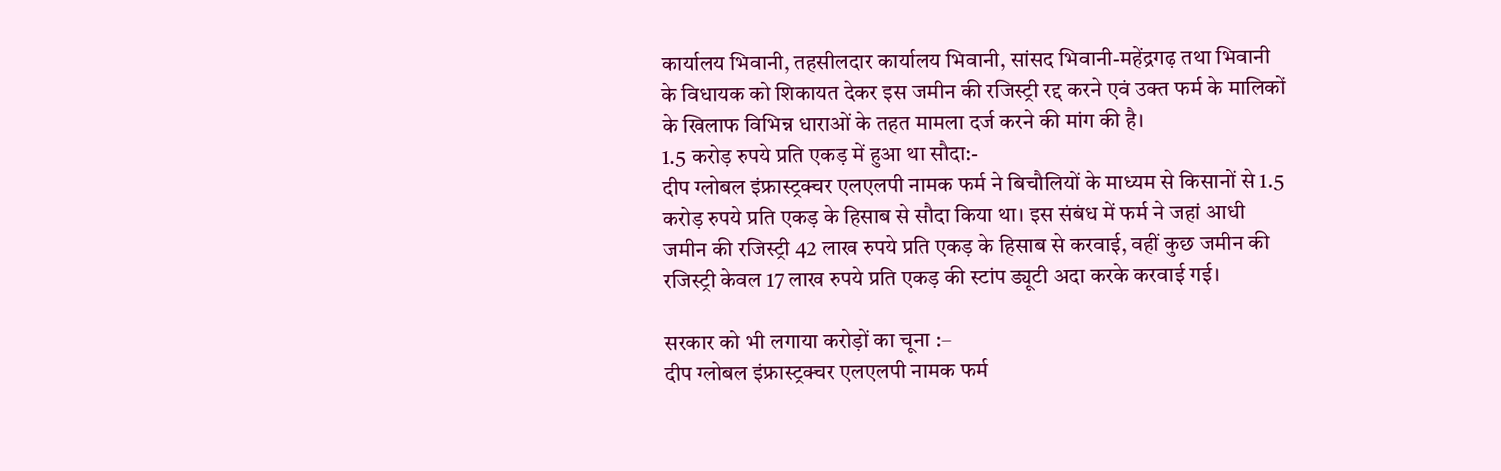कार्यालय भिवानी, तहसीलदार कार्यालय भिवानी, सांसद भिवानी-महेंद्रगढ़ तथा भिवानी के विधायक को शिकायत देकर इस जमीन की रजिस्ट्री रद्द करने एवं उक्त फर्म के मालिकों के खिलाफ विभिन्न धाराओं के तहत मामला दर्ज करने की मांग की है।
1.5 करोड़ रुपये प्रति एकड़ में हुआ था सौदा:-
दीप ग्लोबल इंफ्रास्ट्रक्चर एलएलपी नामक फर्म ने बिचौलियों के माध्यम से किसानों से 1.5 करोड़ रुपये प्रति एकड़ के हिसाब से सौदा किया था। इस संबंध में फर्म ने जहां आधी जमीन की रजिस्ट्री 42 लाख रुपये प्रति एकड़ के हिसाब से करवाई, वहीं कुछ जमीन की रजिस्ट्री केवल 17 लाख रुपये प्रति एकड़ की स्टांप ड्यूटी अदा करके करवाई गई।

सरकार को भी लगाया करोड़ों का चूना :–
दीप ग्लोबल इंफ्रास्ट्रक्चर एलएलपी नामक फर्म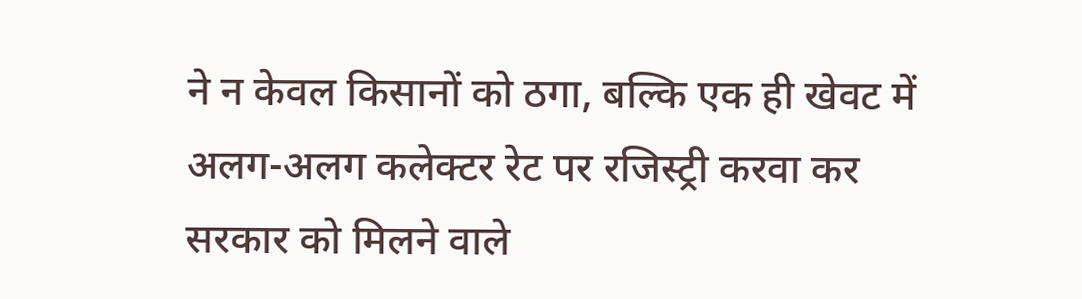ने न केवल किसानों को ठगा, बल्कि एक ही खेवट में अलग-अलग कलेक्टर रेट पर रजिस्ट्री करवा कर सरकार को मिलने वाले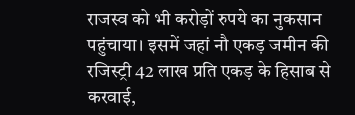राजस्व को भी करोड़ों रुपये का नुकसान पहुंचाया। इसमें जहां नौ एकड़ जमीन की रजिस्ट्री 42 लाख प्रति एकड़ के हिसाब से करवाई,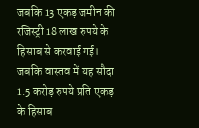जबकि 13 एकड़ जमीन की रजिस्ट्री 18 लाख रुपये के हिसाब से करवाई गई। जबकि वास्तव में यह सौदा 1.5 करोड़ रुपये प्रति एकड़ के हिसाब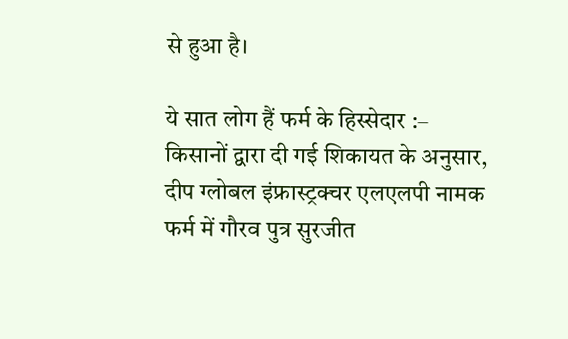से हुआ है।

ये सात लोग हैं फर्म के हिस्सेदार :–
किसानों द्वारा दी गई शिकायत के अनुसार, दीप ग्लोबल इंफ्रास्ट्रक्चर एलएलपी नामक फर्म में गौरव पुत्र सुरजीत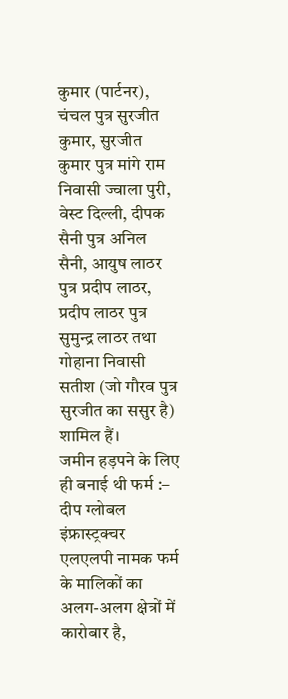कुमार (पार्टनर), चंचल पुत्र सुरजीत कुमार, सुरजीत कुमार पुत्र मांगे राम निवासी ज्वाला पुरी, वेस्ट दिल्ली, दीपक सैनी पुत्र अनिल सैनी, आयुष लाठर पुत्र प्रदीप लाठर, प्रदीप लाठर पुत्र सुमुन्द्र लाठर तथा गोहाना निवासी सतीश (जो गौरव पुत्र सुरजीत का ससुर है) शामिल हैं।
जमीन हड़पने के लिए ही बनाई थी फर्म :–
दीप ग्लोबल इंफ्रास्ट्रक्चर एलएलपी नामक फर्म के मालिकों का अलग-अलग क्षेत्रों में कारोबार है,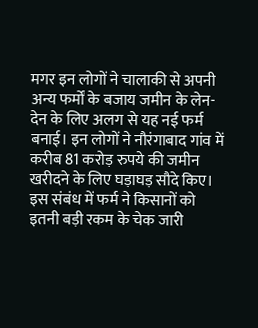मगर इन लोगों ने चालाकी से अपनी अन्य फर्मों के बजाय जमीन के लेन-देन के लिए अलग से यह नई फर्म बनाई। इन लोगों ने नौरंगाबाद गांव में करीब 81 करोड़ रुपये की जमीन खरीदने के लिए घड़ाघड़ सौदे किए। इस संबंध में फर्म ने किसानों को इतनी बड़ी रकम के चेक जारी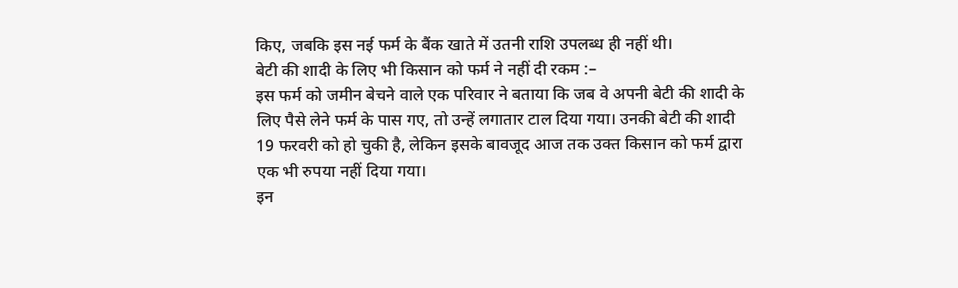किए, जबकि इस नई फर्म के बैंक खाते में उतनी राशि उपलब्ध ही नहीं थी।
बेटी की शादी के लिए भी किसान को फर्म ने नहीं दी रकम :–
इस फर्म को जमीन बेचने वाले एक परिवार ने बताया कि जब वे अपनी बेटी की शादी के लिए पैसे लेने फर्म के पास गए, तो उन्हें लगातार टाल दिया गया। उनकी बेटी की शादी 19 फरवरी को हो चुकी है, लेकिन इसके बावजूद आज तक उक्त किसान को फर्म द्वारा एक भी रुपया नहीं दिया गया।
इन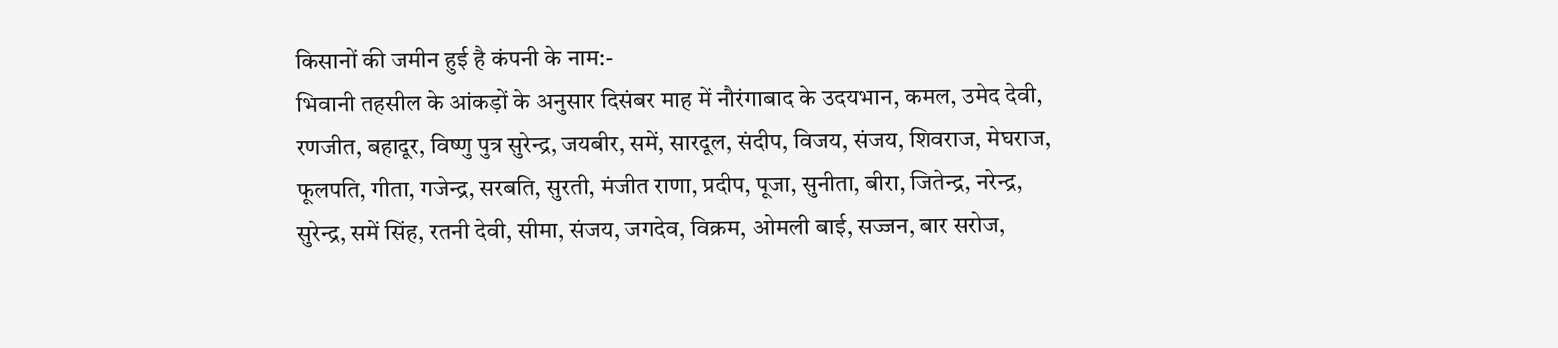किसानों की जमीन हुई है कंपनी के नाम:-
भिवानी तहसील के आंकड़ों के अनुसार दिसंबर माह में नौरंगाबाद के उदयभान, कमल, उमेद देवी, रणजीत, बहादूर, विष्णु पुत्र सुरेन्द्र, जयबीर, समें, सारदूल, संदीप, विजय, संजय, शिवराज, मेघराज, फूलपति, गीता, गजेन्द्र, सरबति, सुरती, मंजीत राणा, प्रदीप, पूजा, सुनीता, बीरा, जितेन्द्र, नरेन्द्र, सुरेन्द्र, समें सिंह, रतनी देवी, सीमा, संजय, जगदेव, विक्रम, ओमली बाई, सज्जन, बार सरोज,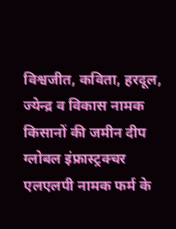विश्वजीत, कविता, हरदूल, ज्येन्द्र व विकास नामक किसानों की जमीन दीप ग्लोबल इंफ्रास्ट्रक्चर एलएलपी नामक फर्म के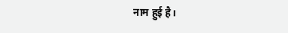नाम हुई है।